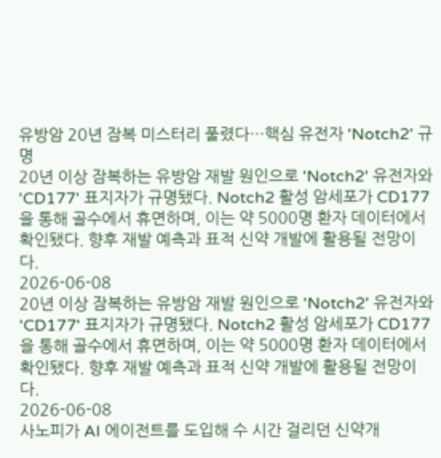유방암 20년 잠복 미스터리 풀렸다…핵심 유전자 'Notch2' 규명
20년 이상 잠복하는 유방암 재발 원인으로 'Notch2' 유전자와 'CD177' 표지자가 규명됐다. Notch2 활성 암세포가 CD177을 통해 골수에서 휴면하며, 이는 약 5000명 환자 데이터에서 확인됐다. 향후 재발 예측과 표적 신약 개발에 활용될 전망이다.
2026-06-08
20년 이상 잠복하는 유방암 재발 원인으로 'Notch2' 유전자와 'CD177' 표지자가 규명됐다. Notch2 활성 암세포가 CD177을 통해 골수에서 휴면하며, 이는 약 5000명 환자 데이터에서 확인됐다. 향후 재발 예측과 표적 신약 개발에 활용될 전망이다.
2026-06-08
사노피가 AI 에이전트를 도입해 수 시간 걸리던 신약개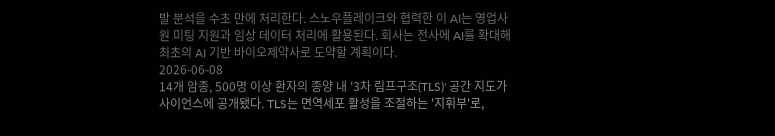발 분석을 수초 만에 처리한다. 스노우플레이크와 협력한 이 AI는 영업사원 미팅 지원과 임상 데이터 처리에 활용된다. 회사는 전사에 AI를 확대해 최초의 AI 기반 바이오제약사로 도약할 계획이다.
2026-06-08
14개 암종, 500명 이상 환자의 종양 내 '3차 림프구조(TLS)' 공간 지도가 사이언스에 공개됐다. TLS는 면역세포 활성을 조절하는 '지휘부'로,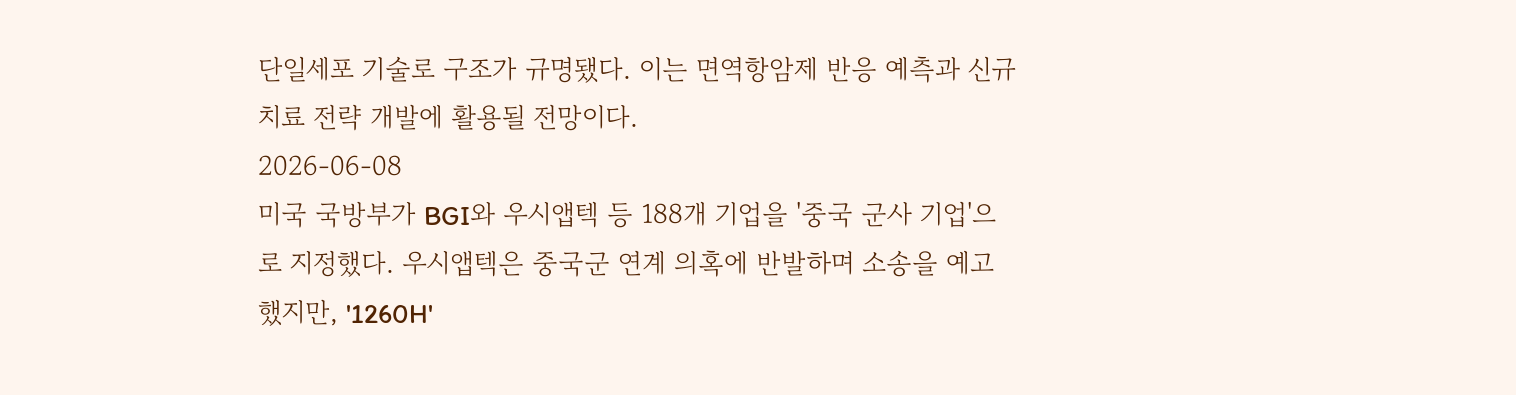단일세포 기술로 구조가 규명됐다. 이는 면역항암제 반응 예측과 신규 치료 전략 개발에 활용될 전망이다.
2026-06-08
미국 국방부가 BGI와 우시앱텍 등 188개 기업을 '중국 군사 기업'으로 지정했다. 우시앱텍은 중국군 연계 의혹에 반발하며 소송을 예고했지만, '1260H'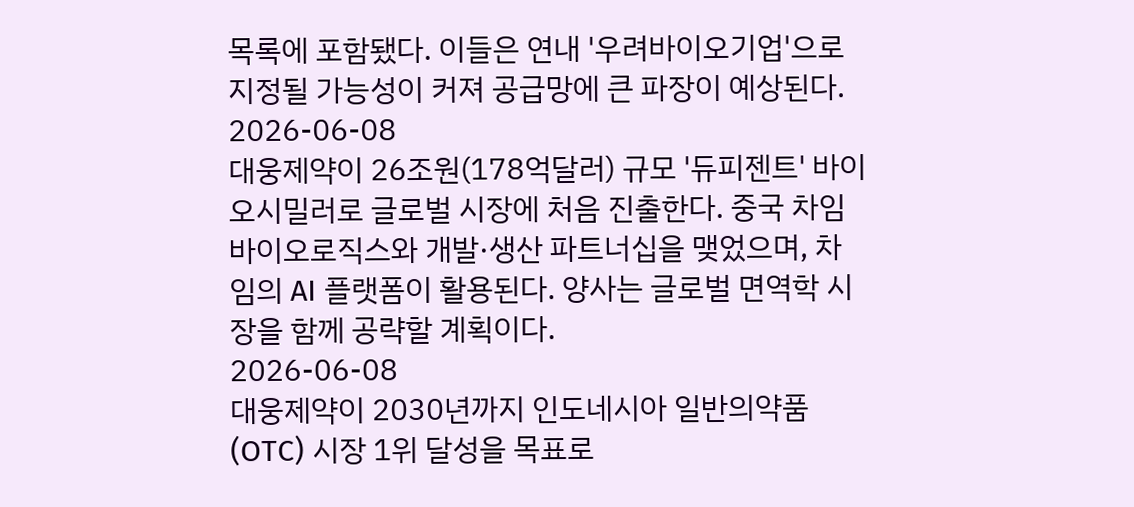목록에 포함됐다. 이들은 연내 '우려바이오기업'으로 지정될 가능성이 커져 공급망에 큰 파장이 예상된다.
2026-06-08
대웅제약이 26조원(178억달러) 규모 '듀피젠트' 바이오시밀러로 글로벌 시장에 처음 진출한다. 중국 차임바이오로직스와 개발·생산 파트너십을 맺었으며, 차임의 AI 플랫폼이 활용된다. 양사는 글로벌 면역학 시장을 함께 공략할 계획이다.
2026-06-08
대웅제약이 2030년까지 인도네시아 일반의약품(OTC) 시장 1위 달성을 목표로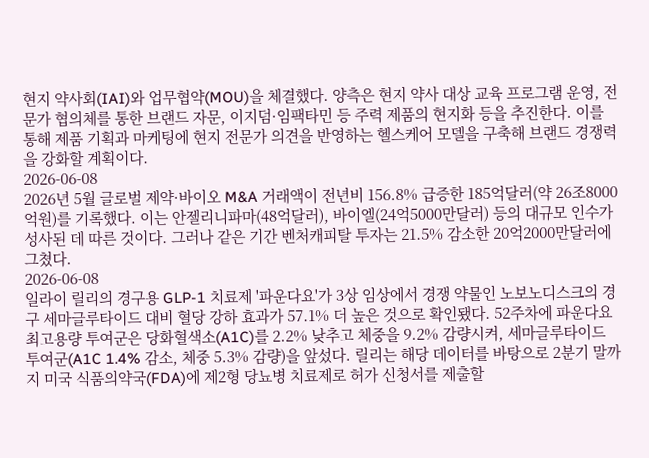현지 약사회(IAI)와 업무협약(MOU)을 체결했다. 양측은 현지 약사 대상 교육 프로그램 운영, 전문가 협의체를 통한 브랜드 자문, 이지덤·임팩타민 등 주력 제품의 현지화 등을 추진한다. 이를 통해 제품 기획과 마케팅에 현지 전문가 의견을 반영하는 헬스케어 모델을 구축해 브랜드 경쟁력을 강화할 계획이다.
2026-06-08
2026년 5월 글로벌 제약·바이오 M&A 거래액이 전년비 156.8% 급증한 185억달러(약 26조8000억원)를 기록했다. 이는 안젤리니파마(48억달러), 바이엘(24억5000만달러) 등의 대규모 인수가 성사된 데 따른 것이다. 그러나 같은 기간 벤처캐피탈 투자는 21.5% 감소한 20억2000만달러에 그쳤다.
2026-06-08
일라이 릴리의 경구용 GLP-1 치료제 '파운다요'가 3상 임상에서 경쟁 약물인 노보노디스크의 경구 세마글루타이드 대비 혈당 강하 효과가 57.1% 더 높은 것으로 확인됐다. 52주차에 파운다요 최고용량 투여군은 당화혈색소(A1C)를 2.2% 낮추고 체중을 9.2% 감량시켜, 세마글루타이드 투여군(A1C 1.4% 감소, 체중 5.3% 감량)을 앞섰다. 릴리는 해당 데이터를 바탕으로 2분기 말까지 미국 식품의약국(FDA)에 제2형 당뇨병 치료제로 허가 신청서를 제출할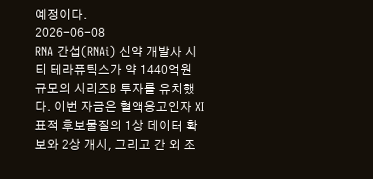예정이다.
2026-06-08
RNA 간섭(RNAi) 신약 개발사 시티 테라퓨틱스가 약 1440억원 규모의 시리즈B 투자를 유치했다. 이번 자금은 혈액응고인자 XI 표적 후보물질의 1상 데이터 확보와 2상 개시, 그리고 간 외 조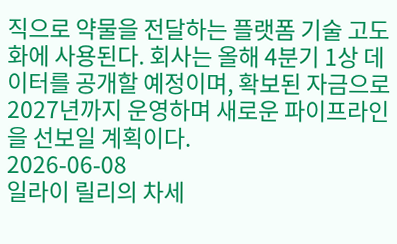직으로 약물을 전달하는 플랫폼 기술 고도화에 사용된다. 회사는 올해 4분기 1상 데이터를 공개할 예정이며, 확보된 자금으로 2027년까지 운영하며 새로운 파이프라인을 선보일 계획이다.
2026-06-08
일라이 릴리의 차세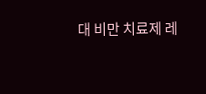대 비만 치료제 레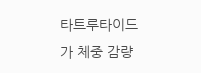타트루타이드가 체중 감량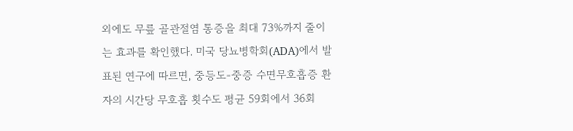외에도 무릎 골관절염 통증을 최대 73%까지 줄이는 효과를 확인했다. 미국 당뇨병학회(ADA)에서 발표된 연구에 따르면, 중등도-중증 수면무호흡증 환자의 시간당 무호흡 횟수도 평균 59회에서 36회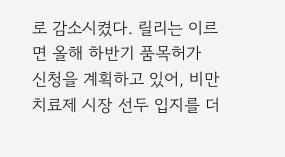로 감소시켰다. 릴리는 이르면 올해 하반기 품목허가 신청을 계획하고 있어, 비만 치료제 시장 선두 입지를 더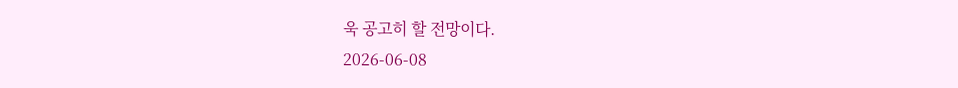욱 공고히 할 전망이다.
2026-06-08